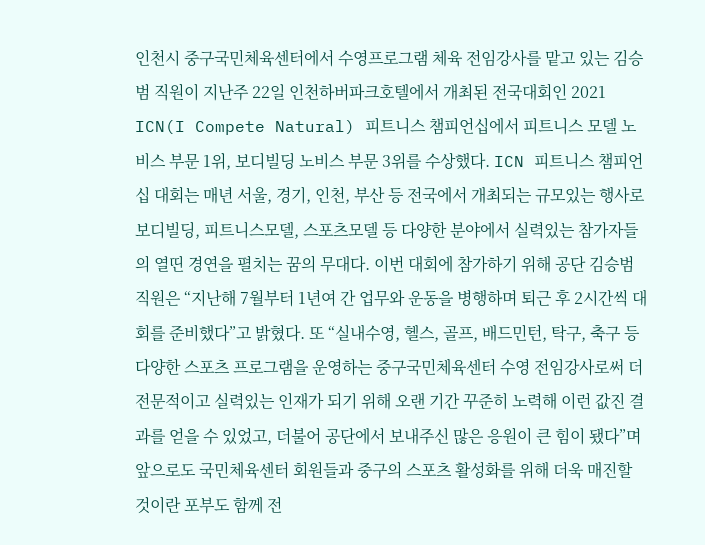인천시 중구국민체육센터에서 수영프로그램 체육 전임강사를 맡고 있는 김승범 직원이 지난주 22일 인천하버파크호텔에서 개최된 전국대회인 2021 ICN(I Compete Natural) 피트니스 챔피언십에서 피트니스 모델 노비스 부문 1위, 보디빌딩 노비스 부문 3위를 수상했다. ICN 피트니스 챔피언십 대회는 매년 서울, 경기, 인천, 부산 등 전국에서 개최되는 규모있는 행사로 보디빌딩, 피트니스모델, 스포츠모델 등 다양한 분야에서 실력있는 참가자들의 열띤 경연을 펼치는 꿈의 무대다. 이번 대회에 참가하기 위해 공단 김승범 직원은 “지난해 7월부터 1년여 간 업무와 운동을 병행하며 퇴근 후 2시간씩 대회를 준비했다”고 밝혔다. 또 “실내수영, 헬스, 골프, 배드민턴, 탁구, 축구 등 다양한 스포츠 프로그램을 운영하는 중구국민체육센터 수영 전임강사로써 더 전문적이고 실력있는 인재가 되기 위해 오랜 기간 꾸준히 노력해 이런 값진 결과를 얻을 수 있었고, 더불어 공단에서 보내주신 많은 응원이 큰 힘이 됐다”며 앞으로도 국민체육센터 회원들과 중구의 스포츠 활성화를 위해 더욱 매진할 것이란 포부도 함께 전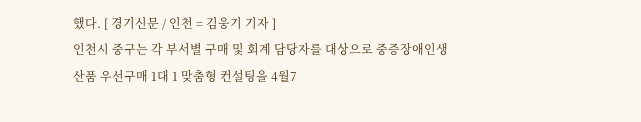했다. [ 경기신문 / 인천 = 김웅기 기자 ]
인천시 중구는 각 부서별 구매 및 회계 담당자를 대상으로 중증장애인생산품 우선구매 1대 1 맞춤형 컨설팅을 4월7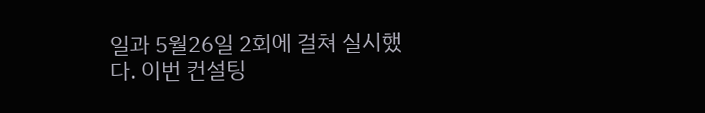일과 5월26일 2회에 걸쳐 실시했다. 이번 컨설팅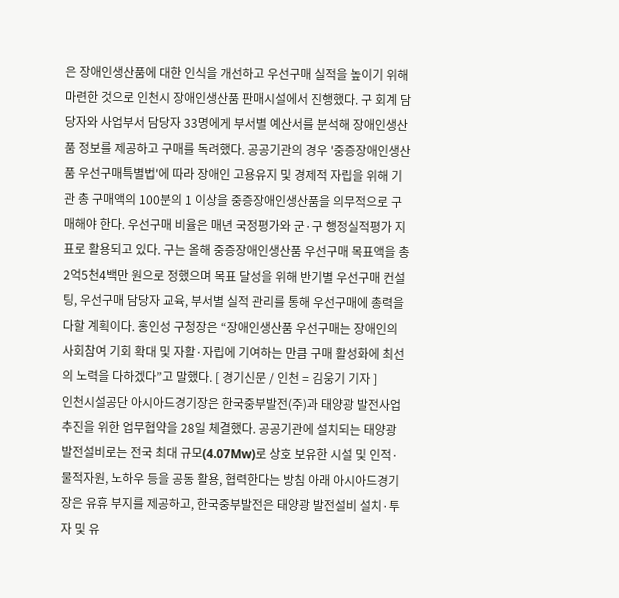은 장애인생산품에 대한 인식을 개선하고 우선구매 실적을 높이기 위해 마련한 것으로 인천시 장애인생산품 판매시설에서 진행했다. 구 회계 담당자와 사업부서 담당자 33명에게 부서별 예산서를 분석해 장애인생산품 정보를 제공하고 구매를 독려했다. 공공기관의 경우 '중증장애인생산품 우선구매특별법'에 따라 장애인 고용유지 및 경제적 자립을 위해 기관 총 구매액의 100분의 1 이상을 중증장애인생산품을 의무적으로 구매해야 한다. 우선구매 비율은 매년 국정평가와 군·구 행정실적평가 지표로 활용되고 있다. 구는 올해 중증장애인생산품 우선구매 목표액을 총 2억5천4백만 원으로 정했으며 목표 달성을 위해 반기별 우선구매 컨설팅, 우선구매 담당자 교육, 부서별 실적 관리를 통해 우선구매에 총력을 다할 계획이다. 홍인성 구청장은 “장애인생산품 우선구매는 장애인의 사회참여 기회 확대 및 자활·자립에 기여하는 만큼 구매 활성화에 최선의 노력을 다하겠다”고 말했다. [ 경기신문 / 인천 = 김웅기 기자 ]
인천시설공단 아시아드경기장은 한국중부발전(주)과 태양광 발전사업 추진을 위한 업무협약을 28일 체결했다. 공공기관에 설치되는 태양광 발전설비로는 전국 최대 규모(4.07Mw)로 상호 보유한 시설 및 인적·물적자원, 노하우 등을 공동 활용, 협력한다는 방침 아래 아시아드경기장은 유휴 부지를 제공하고, 한국중부발전은 태양광 발전설비 설치·투자 및 유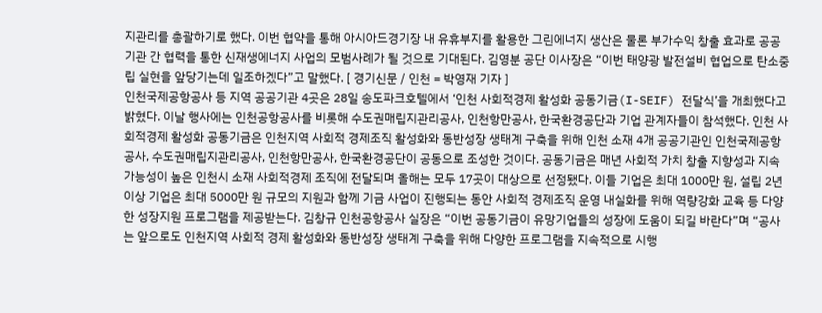지관리를 총괄하기로 했다. 이번 협약을 통해 아시아드경기장 내 유휴부지를 활용한 그린에너지 생산은 물론 부가수익 창출 효과로 공공기관 간 협력을 통한 신재생에너지 사업의 모범사례가 될 것으로 기대된다. 김영분 공단 이사장은 “이번 태양광 발전설비 협업으로 탄소중립 실현을 앞당기는데 일조하겠다”고 말했다. [ 경기신문 / 인천 = 박영재 기자 ]
인천국제공항공사 등 지역 공공기관 4곳은 28일 송도파크호텔에서 ‘인천 사회적경제 활성화 공동기금(I-SEIF) 전달식’을 개최했다고 밝혔다. 이날 행사에는 인천공항공사를 비롯해 수도권매립지관리공사, 인천항만공사, 한국환경공단과 기업 관계자들이 참석했다. 인천 사회적경제 활성화 공동기금은 인천지역 사회적 경제조직 활성화와 동반성장 생태계 구축을 위해 인천 소재 4개 공공기관인 인천국제공항공사, 수도권매립지관리공사, 인천항만공사, 한국환경공단이 공동으로 조성한 것이다. 공동기금은 매년 사회적 가치 창출 지향성과 지속가능성이 높은 인천시 소재 사회적경제 조직에 전달되며 올해는 모두 17곳이 대상으로 선정됐다. 이들 기업은 최대 1000만 원, 설립 2년 이상 기업은 최대 5000만 원 규모의 지원과 함께 기금 사업이 진행되는 동안 사회적 경제조직 운영 내실화를 위해 역량강화 교육 등 다양한 성장지원 프로그램을 제공받는다. 김창규 인천공항공사 실장은 “이번 공동기금이 유망기업들의 성장에 도움이 되길 바란다”며 “공사는 앞으로도 인천지역 사회적 경제 활성화와 동반성장 생태계 구축을 위해 다양한 프로그램을 지속적으로 시행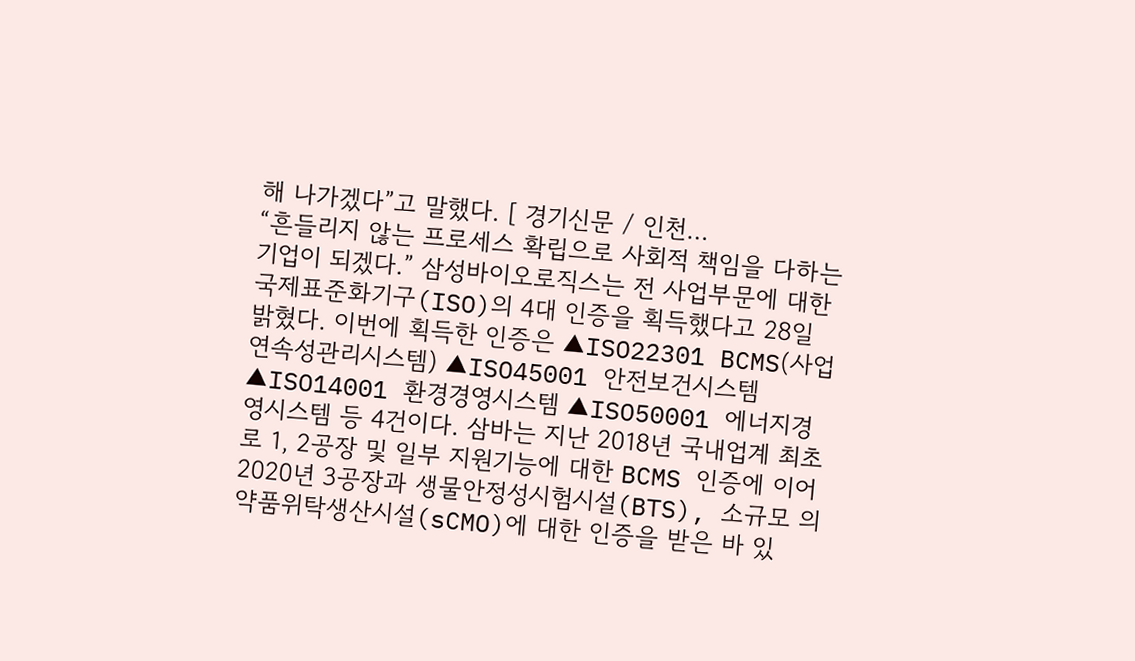해 나가겠다”고 말했다. [ 경기신문 / 인천…
“흔들리지 않는 프로세스 확립으로 사회적 책임을 다하는 기업이 되겠다.” 삼성바이오로직스는 전 사업부문에 대한 국제표준화기구(ISO)의 4대 인증을 획득했다고 28일 밝혔다. 이번에 획득한 인증은 ▲ISO22301 BCMS(사업연속성관리시스템) ▲ISO45001 안전보건시스템 ▲ISO14001 환경경영시스템 ▲ISO50001 에너지경영시스템 등 4건이다. 삼바는 지난 2018년 국내업계 최초로 1, 2공장 및 일부 지원기능에 대한 BCMS 인증에 이어 2020년 3공장과 생물안정성시험시설(BTS), 소규모 의약품위탁생산시설(sCMO)에 대한 인증을 받은 바 있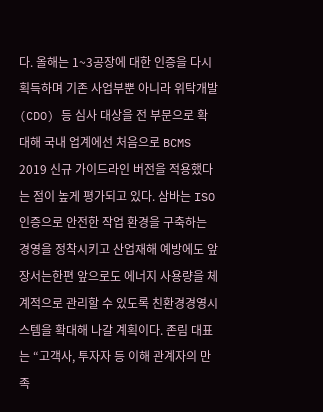다. 올해는 1~3공장에 대한 인증을 다시 획득하며 기존 사업부뿐 아니라 위탁개발(CDO) 등 심사 대상을 전 부문으로 확대해 국내 업계에선 처음으로 BCMS 2019 신규 가이드라인 버전을 적용했다는 점이 높게 평가되고 있다. 삼바는 ISO 인증으로 안전한 작업 환경을 구축하는 경영을 정착시키고 산업재해 예방에도 앞장서는한편 앞으로도 에너지 사용량을 체계적으로 관리할 수 있도록 친환경경영시스템을 확대해 나갈 계획이다. 존림 대표는 “고객사, 투자자 등 이해 관계자의 만족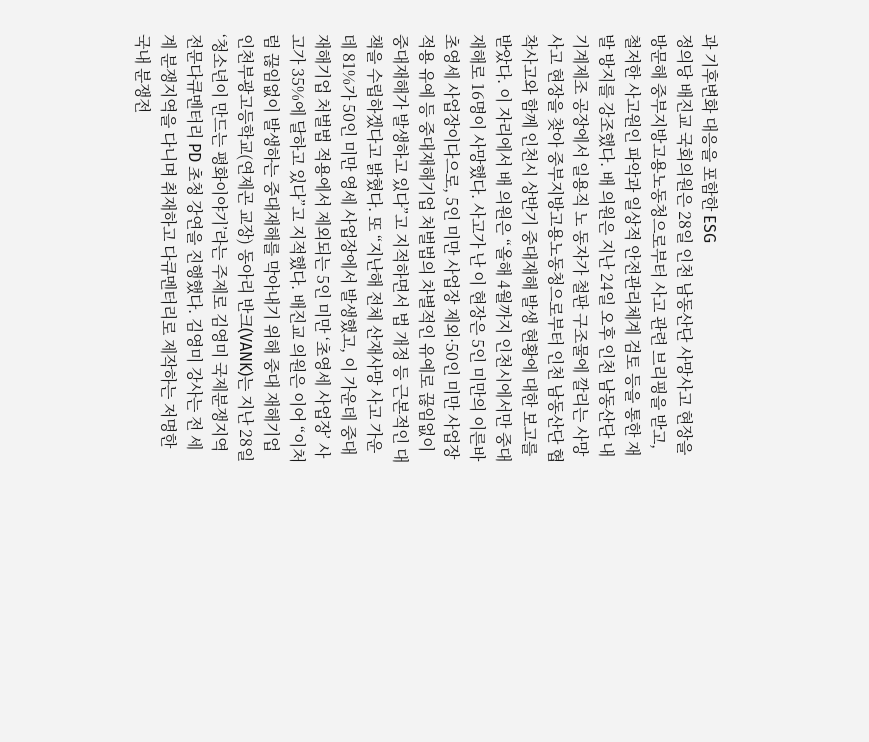과 기후변화 대응을 포함한 ESG
정의당 배진교 국회의원은 28일 인천 남동산단 사망사고 현장을 방문해 중부지방고용노동청으로부터 사고 관련 브리핑을 받고, 철저한 사고원인 파악과 일상적 안전관리체계 검토 등을 통한 재발 방지를 강조했다. 배 의원은 지난 24일 오후 인천 남동산단 내 기계제조 공장에서 일용직 노 동자가 철판 구조물에 깔리는 사망사고 현장을 찾아 중부지방고용노동청으로부터 인천 남동산단 협착사고와 함께 인천시 상반기 중대재해 발생 현황에 대한 보고를 받았다. 이 자리에서 배 의원은 “올해 4월까지 인천시에서만 중대재해로 16명이 사망했다. 사고가 난 이 현장은 5인 미만의 이른바 초영세 사업장이다으로, 5인 미만 사업장 제외·50인 미만 사업장 적용 유예 등 중대재해기업 처벌법의 차별적인 유예로 끊임없이 중대재해가 발생하고 있다”고 지적하면서 법 개정 등 근본적인 대책을 수립하겠다고 밝혔다. 또 “지난해 전체 산재사망 사고 가운데 81%가 50인 미만 영세 사업장에서 발생했고, 이 가운데 중대재해기업 처벌법 적용에서 제외되는 5인 미만 ‘초영세 사업장’ 사고가 35%에 달하고 있다”고 지적했다. 배진교 의원은 이어 “이처럼 끊임없이 발생하는 중대재해를 막아내기 위해 중대 재해기업
인천부광고등학교(연제곤 교장) 동아리 반크(VANK)는 지난 28일 ‘청소년이 만드는 평화이야기’라는 주제로 김영미 국제분쟁지역 전문다큐멘터리 PD 초청 강연을 진행했다. 김영미 강사는 전 세계 분쟁지역을 다니며 취재하고 다큐멘터리로 제작하는 저명한 국내 분쟁전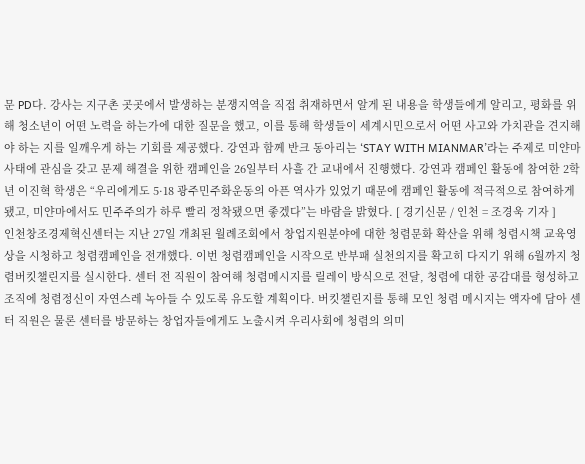문 PD다. 강사는 지구촌 곳곳에서 발생하는 분쟁지역을 직접 취재하면서 알게 된 내용을 학생들에게 알리고, 평화를 위해 청소년이 어떤 노력을 하는가에 대한 질문을 했고, 이를 통해 학생들이 세계시민으로서 어떤 사고와 가치관을 견지해야 하는 지를 일깨우게 하는 기회를 제공했다. 강연과 함께 반크 동아리는 ‘STAY WITH MIANMAR’라는 주제로 미얀마 사태에 관심을 갖고 문제 해결을 위한 캠페인을 26일부터 사흘 간 교내에서 진행했다. 강연과 캠페인 활동에 참여한 2학년 이진혁 학생은 “우리에게도 5·18 광주민주화운동의 아픈 역사가 있었기 때문에 캠페인 활동에 적극적으로 참여하게 됐고, 미얀마에서도 민주주의가 하루 빨리 정착됐으면 좋겠다”는 바람을 밝혔다. [ 경기신문 / 인천 = 조경욱 기자 ]
인천창조경제혁신센터는 지난 27일 개최된 월례조회에서 창업지원분야에 대한 청렴문화 확산을 위해 청렴시책 교육영상을 시청하고 청렴캠페인을 전개했다. 이번 청렴캠페인을 시작으로 반부패 실천의지를 확고히 다지기 위해 6월까지 청렴버킷챌린지를 실시한다. 센터 전 직원이 참여해 청렴메시지를 릴레이 방식으로 전달, 청렴에 대한 공감대를 형성하고 조직에 청렴정신이 자연스레 녹아들 수 있도록 유도할 계획이다. 버킷챌린지를 통해 모인 청렴 메시지는 액자에 담아 센터 직원은 물론 센터를 방문하는 창업자들에게도 노출시켜 우리사회에 청렴의 의미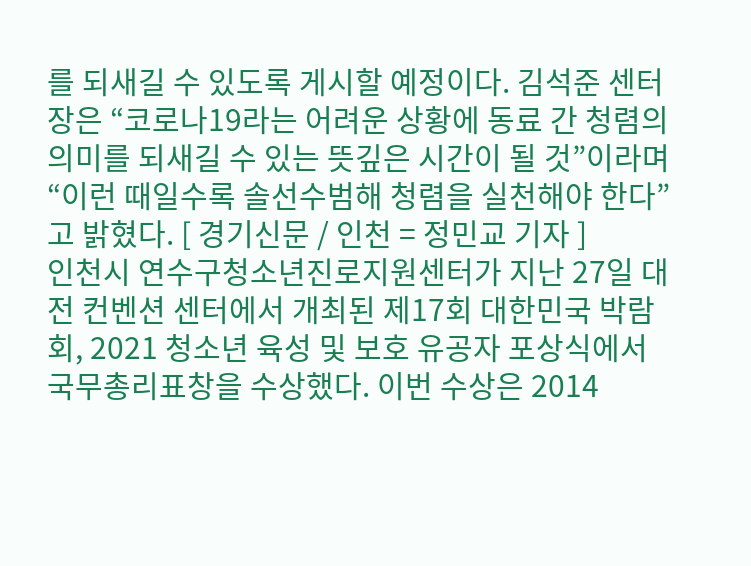를 되새길 수 있도록 게시할 예정이다. 김석준 센터장은 “코로나19라는 어려운 상황에 동료 간 청렴의 의미를 되새길 수 있는 뜻깊은 시간이 될 것”이라며 “이런 때일수록 솔선수범해 청렴을 실천해야 한다”고 밝혔다. [ 경기신문 / 인천 = 정민교 기자 ]
인천시 연수구청소년진로지원센터가 지난 27일 대전 컨벤션 센터에서 개최된 제17회 대한민국 박람회, 2021 청소년 육성 및 보호 유공자 포상식에서 국무총리표창을 수상했다. 이번 수상은 2014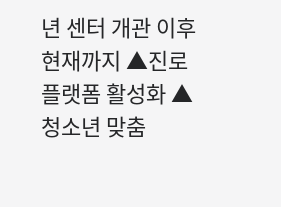년 센터 개관 이후 현재까지 ▲진로 플랫폼 활성화 ▲청소년 맞춤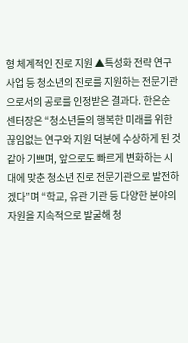형 체계적인 진로 지원 ▲특성화 전략 연구 사업 등 청소년의 진로를 지원하는 전문기관으로서의 공로를 인정받은 결과다. 한은순 센터장은 “청소년들의 행복한 미래를 위한 끊임없는 연구와 지원 덕분에 수상하게 된 것 같아 기쁘며, 앞으로도 빠르게 변화하는 시대에 맞춘 청소년 진로 전문기관으로 발전하겠다”며 “학교, 유관 기관 등 다양한 분야의 자원을 지속적으로 발굴해 청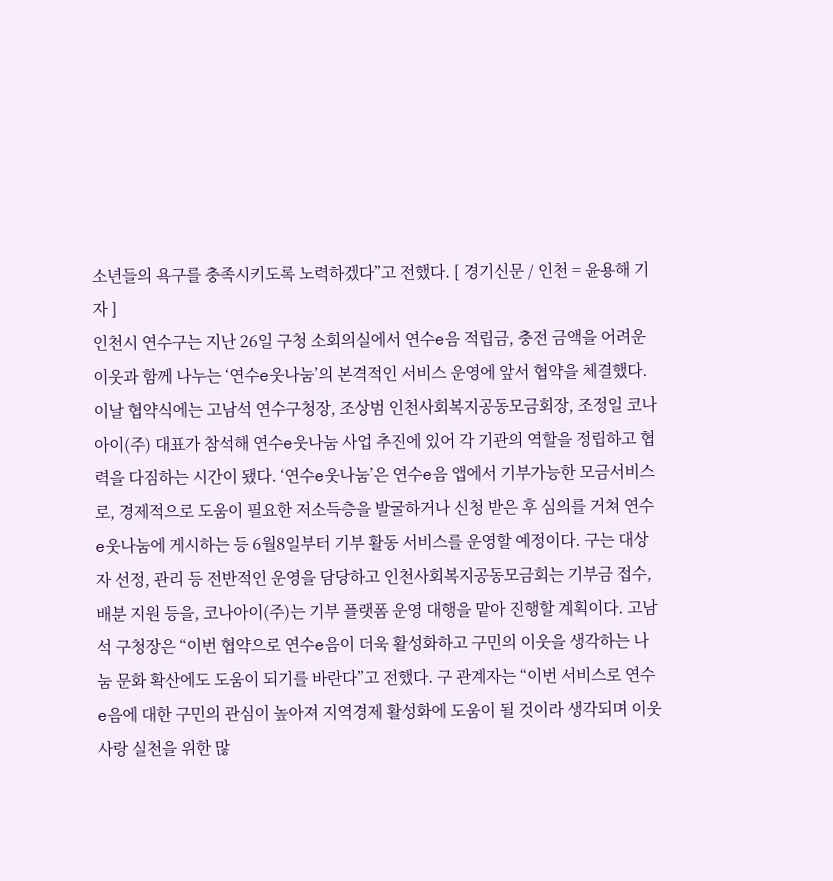소년들의 욕구를 충족시키도록 노력하겠다”고 전했다. [ 경기신문 / 인천 = 윤용해 기자 ]
인천시 연수구는 지난 26일 구청 소회의실에서 연수e음 적립금, 충전 금액을 어려운 이웃과 함께 나누는 ‘연수e웃나눔’의 본격적인 서비스 운영에 앞서 협약을 체결했다. 이날 협약식에는 고남석 연수구청장, 조상범 인천사회복지공동모금회장, 조정일 코나아이(주) 대표가 참석해 연수e웃나눔 사업 추진에 있어 각 기관의 역할을 정립하고 협력을 다짐하는 시간이 됐다. ‘연수e웃나눔’은 연수e음 앱에서 기부가능한 모금서비스로, 경제적으로 도움이 필요한 저소득층을 발굴하거나 신청 받은 후 심의를 거쳐 연수e웃나눔에 게시하는 등 6월8일부터 기부 활동 서비스를 운영할 예정이다. 구는 대상자 선정, 관리 등 전반적인 운영을 담당하고 인천사회복지공동모금회는 기부금 접수, 배분 지원 등을, 코나아이(주)는 기부 플랫폼 운영 대행을 맡아 진행할 계획이다. 고남석 구청장은 “이번 협약으로 연수e음이 더욱 활성화하고 구민의 이웃을 생각하는 나눔 문화 확산에도 도움이 되기를 바란다”고 전했다. 구 관계자는 “이번 서비스로 연수e음에 대한 구민의 관심이 높아져 지역경제 활성화에 도움이 될 것이라 생각되며 이웃사랑 실천을 위한 많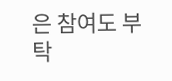은 참여도 부탁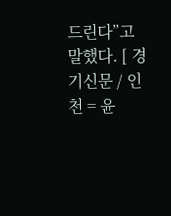드린다”고 말했다. [ 경기신문 / 인천 = 윤